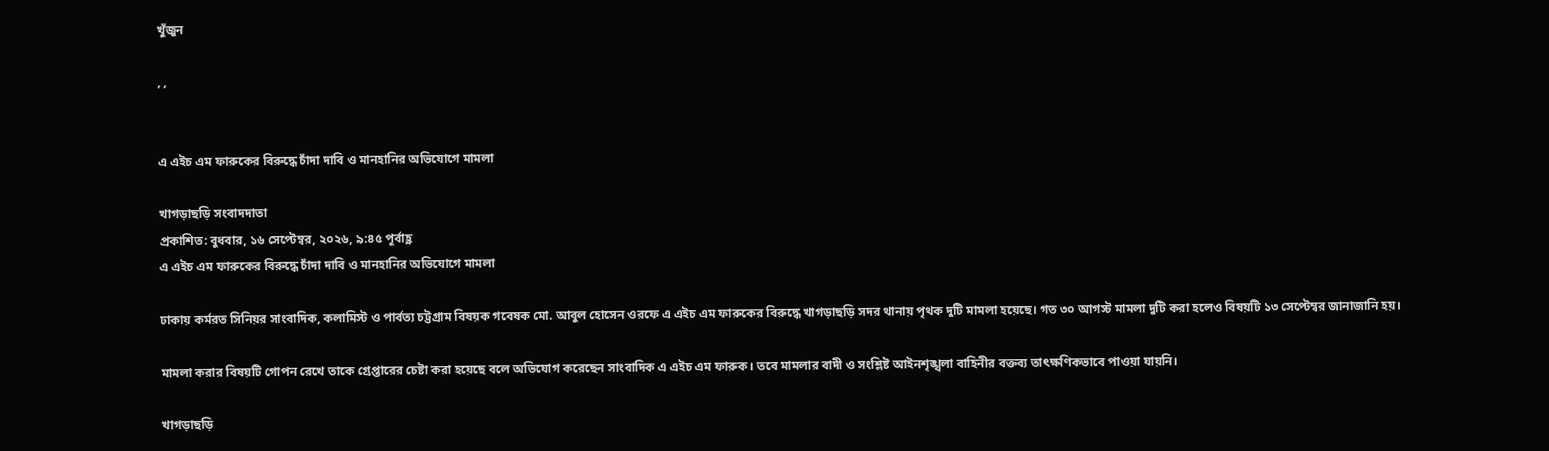খুঁজুন

, ,


এ এইচ এম ফারুকের বিরুদ্ধে চাঁদা দাবি ও মানহানির অভিযোগে মামলা

খাগড়াছড়ি সংবাদদাতা
প্রকাশিত: বুধবার, ১৬ সেপ্টেম্বর, ২০২৬, ৯:৪৫ পূর্বাহ্ণ
এ এইচ এম ফারুকের বিরুদ্ধে চাঁদা দাবি ও মানহানির অভিযোগে মামলা

ঢাকায় কর্মরত সিনিয়র সাংবাদিক, কলামিস্ট ও পার্বত্য চট্টগ্রাম বিষয়ক গবেষক মো. আবুল হোসেন ওরফে এ এইচ এম ফারুকের বিরুদ্ধে খাগড়াছড়ি সদর থানায় পৃথক দুটি মামলা হয়েছে। গত ৩০ আগস্ট মামলা দুটি করা হলেও বিষয়টি ১৩ সেপ্টেম্বর জানাজানি হয়।

মামলা করার বিষয়টি গোপন রেখে তাকে গ্রেপ্তারের চেষ্টা করা হয়েছে বলে অভিযোগ করেছেন সাংবাদিক এ এইচ এম ফারুক। তবে মামলার বাদী ও সংশ্লিষ্ট আইনশৃঙ্খলা বাহিনীর বক্তব্য তাৎক্ষণিকভাবে পাওয়া যায়নি।

খাগড়াছড়ি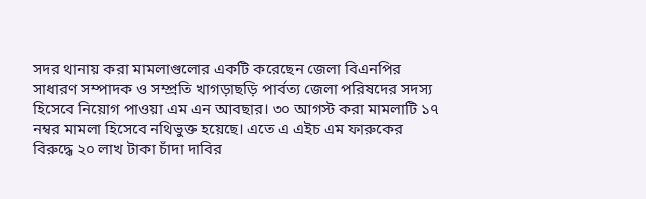সদর থানায় করা মামলাগুলোর একটি করেছেন জেলা বিএনপির সাধারণ সম্পাদক ও সম্প্রতি খাগড়াছড়ি পার্বত্য জেলা পরিষদের সদস্য হিসেবে নিয়োগ পাওয়া এম এন আবছার। ৩০ আগস্ট করা মামলাটি ১৭ নম্বর মামলা হিসেবে নথিভুক্ত হয়েছে। এতে এ এইচ এম ফারুকের বিরুদ্ধে ২০ লাখ টাকা চাঁদা দাবির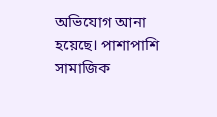অভিযোগ আনা হয়েছে। পাশাপাশি সামাজিক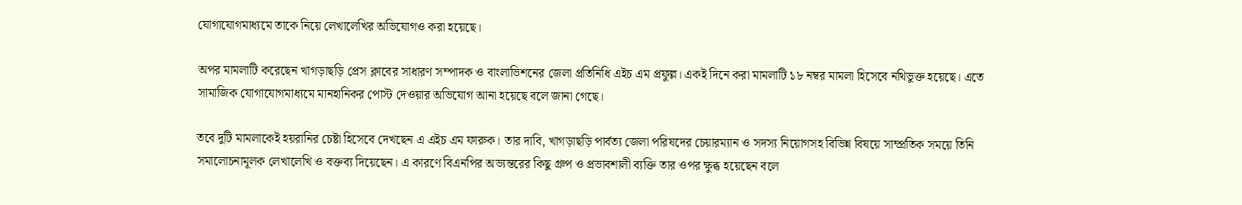যোগাযোগমাধ্যমে তাকে নিয়ে লেখালেখির অভিযোগও করা হয়েছে।

অপর মামলাটি করেছেন খাগড়াছড়ি প্রেস ক্লাবের সাধারণ সম্পাদক ও বাংলাভিশনের জেলা প্রতিনিধি এইচ এম প্রফুল্ল। একই দিনে করা মামলাটি ১৮ নম্বর মামলা হিসেবে নথিভুক্ত হয়েছে। এতে সামাজিক যোগাযোগমাধ্যমে মানহানিকর পোস্ট দেওয়ার অভিযোগ আনা হয়েছে বলে জানা গেছে।

তবে দুটি মামলাকেই হয়রানির চেষ্টা হিসেবে দেখছেন এ এইচ এম ফারুক। তার দাবি, খাগড়াছড়ি পার্বত্য জেলা পরিষদের চেয়ারম্যান ও সদস্য নিয়োগসহ বিভিন্ন বিষয়ে সাম্প্রতিক সময়ে তিনি সমালোচনামূলক লেখালেখি ও বক্তব্য দিয়েছেন। এ কারণে বিএনপির অভ্যন্তরের কিছু গ্রুপ ও প্রভাবশালী ব্যক্তি তার ওপর ক্ষুব্ধ হয়েছেন বলে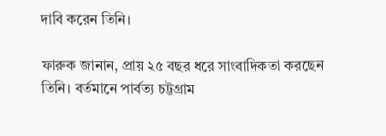দাবি করেন তিনি।

ফারুক জানান, প্রায় ২৫ বছর ধরে সাংবাদিকতা করছেন তিনি। বর্তমানে পার্বত্য চট্টগ্রাম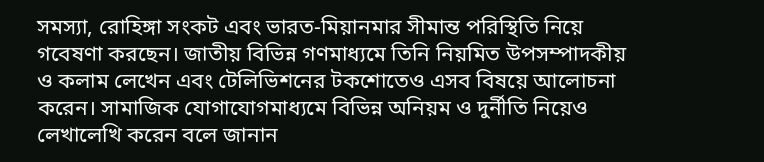সমস্যা, রোহিঙ্গা সংকট এবং ভারত-মিয়ানমার সীমান্ত পরিস্থিতি নিয়ে গবেষণা করছেন। জাতীয় বিভিন্ন গণমাধ্যমে তিনি নিয়মিত উপসম্পাদকীয় ও কলাম লেখেন এবং টেলিভিশনের টকশোতেও এসব বিষয়ে আলোচনা করেন। সামাজিক যোগাযোগমাধ্যমে বিভিন্ন অনিয়ম ও দুর্নীতি নিয়েও লেখালেখি করেন বলে জানান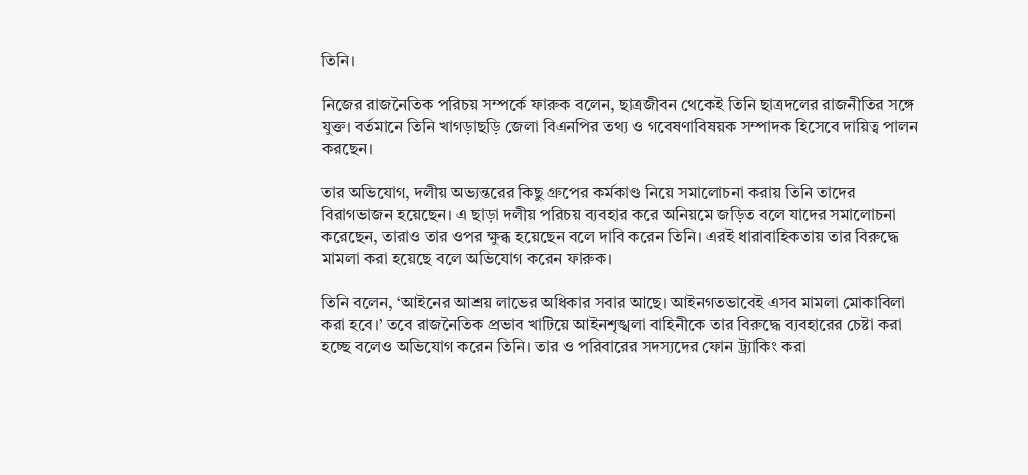তিনি।

নিজের রাজনৈতিক পরিচয় সম্পর্কে ফারুক বলেন, ছাত্রজীবন থেকেই তিনি ছাত্রদলের রাজনীতির সঙ্গে যুক্ত। বর্তমানে তিনি খাগড়াছড়ি জেলা বিএনপির তথ্য ও গবেষণাবিষয়ক সম্পাদক হিসেবে দায়িত্ব পালন করছেন।

তার অভিযোগ, দলীয় অভ্যন্তরের কিছু গ্রুপের কর্মকাণ্ড নিয়ে সমালোচনা করায় তিনি তাদের বিরাগভাজন হয়েছেন। এ ছাড়া দলীয় পরিচয় ব্যবহার করে অনিয়মে জড়িত বলে যাদের সমালোচনা করেছেন, তারাও তার ওপর ক্ষুব্ধ হয়েছেন বলে দাবি করেন তিনি। এরই ধারাবাহিকতায় তার বিরুদ্ধে মামলা করা হয়েছে বলে অভিযোগ করেন ফারুক।

তিনি বলেন, ‘আইনের আশ্রয় লাভের অধিকার সবার আছে। আইনগতভাবেই এসব মামলা মোকাবিলা করা হবে।’ তবে রাজনৈতিক প্রভাব খাটিয়ে আইনশৃঙ্খলা বাহিনীকে তার বিরুদ্ধে ব্যবহারের চেষ্টা করা হচ্ছে বলেও অভিযোগ করেন তিনি। তার ও পরিবারের সদস্যদের ফোন ট্র্যাকিং করা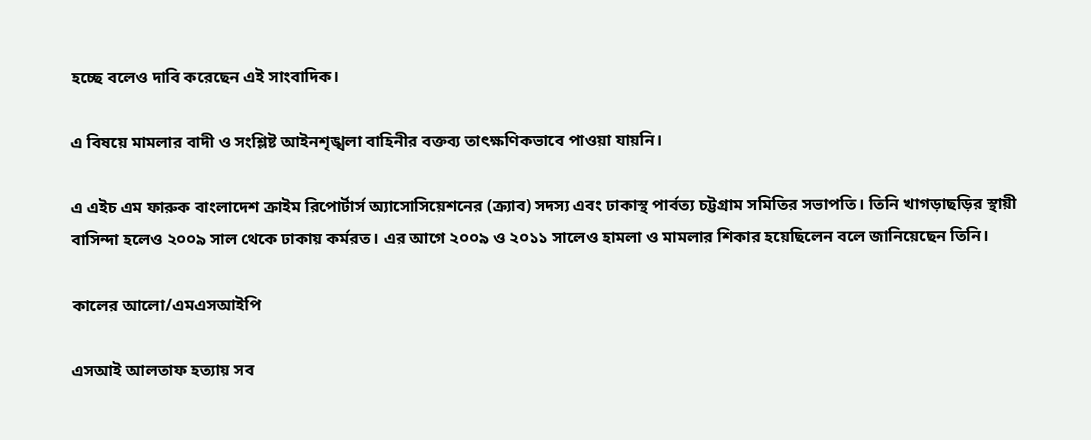হচ্ছে বলেও দাবি করেছেন এই সাংবাদিক।

এ বিষয়ে মামলার বাদী ও সংশ্লিষ্ট আইনশৃঙ্খলা বাহিনীর বক্তব্য তাৎক্ষণিকভাবে পাওয়া যায়নি।

এ এইচ এম ফারুক বাংলাদেশ ক্রাইম রিপোর্টার্স অ্যাসোসিয়েশনের (ক্র্যাব) সদস্য এবং ঢাকাস্থ পার্বত্য চট্টগ্রাম সমিতির সভাপতি। তিনি খাগড়াছড়ির স্থায়ী বাসিন্দা হলেও ২০০৯ সাল থেকে ঢাকায় কর্মরত। এর আগে ২০০৯ ও ২০১১ সালেও হামলা ও মামলার শিকার হয়েছিলেন বলে জানিয়েছেন তিনি।

কালের আলো/এমএসআইপি

এসআই আলতাফ হত্যায় সব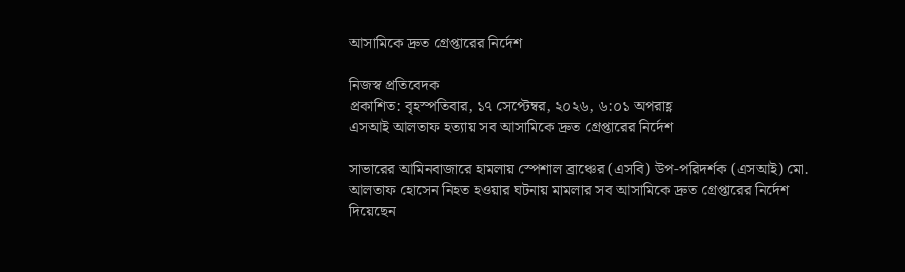আসামিকে দ্রুত গ্রেপ্তারের নির্দেশ

নিজস্ব প্রতিবেদক
প্রকাশিত: বৃহস্পতিবার, ১৭ সেপ্টেম্বর, ২০২৬, ৬:০১ অপরাহ্ণ
এসআই আলতাফ হত্যায় সব আসামিকে দ্রুত গ্রেপ্তারের নির্দেশ

সাভারের আমিনবাজারে হামলায় স্পেশাল ব্রাঞ্চের (এসবি) উপ-পরিদর্শক (এসআই) মো. আলতাফ হোসেন নিহত হওয়ার ঘটনায় মামলার সব আসামিকে দ্রুত গ্রেপ্তারের নির্দেশ দিয়েছেন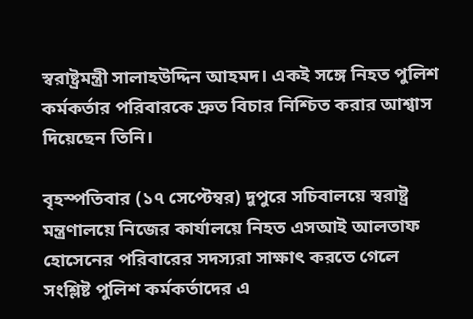স্বরাষ্ট্রমন্ত্রী সালাহউদ্দিন আহমদ। একই সঙ্গে নিহত পুলিশ কর্মকর্তার পরিবারকে দ্রুত বিচার নিশ্চিত করার আশ্বাস দিয়েছেন তিনি।

বৃহস্পতিবার (১৭ সেপ্টেম্বর) দুপুরে সচিবালয়ে স্বরাষ্ট্র মন্ত্রণালয়ে নিজের কার্যালয়ে নিহত এসআই আলতাফ হোসেনের পরিবারের সদস্যরা সাক্ষাৎ করতে গেলে সংশ্লিষ্ট পুলিশ কর্মকর্তাদের এ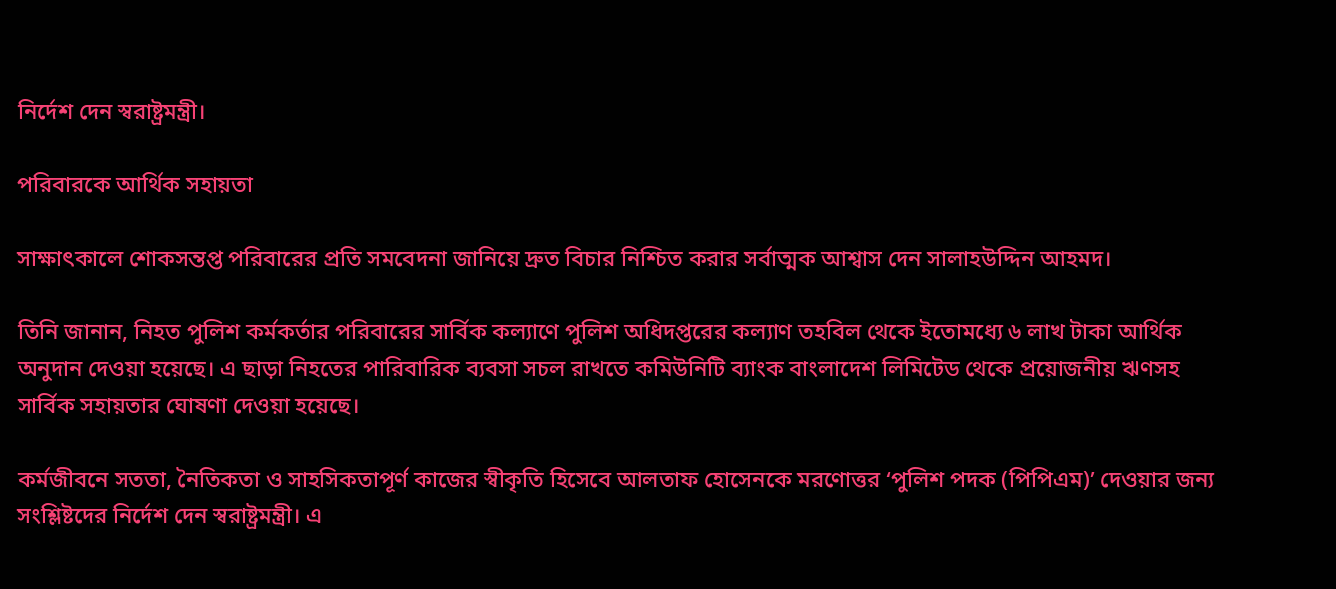নির্দেশ দেন স্বরাষ্ট্রমন্ত্রী।

পরিবারকে আর্থিক সহায়তা

সাক্ষাৎকালে শোকসন্তপ্ত পরিবারের প্রতি সমবেদনা জানিয়ে দ্রুত বিচার নিশ্চিত করার সর্বাত্মক আশ্বাস দেন সালাহউদ্দিন আহমদ।

তিনি জানান, নিহত পুলিশ কর্মকর্তার পরিবারের সার্বিক কল্যাণে পুলিশ অধিদপ্তরের কল্যাণ তহবিল থেকে ইতোমধ্যে ৬ লাখ টাকা আর্থিক অনুদান দেওয়া হয়েছে। এ ছাড়া নিহতের পারিবারিক ব্যবসা সচল রাখতে কমিউনিটি ব্যাংক বাংলাদেশ লিমিটেড থেকে প্রয়োজনীয় ঋণসহ সার্বিক সহায়তার ঘোষণা দেওয়া হয়েছে।

কর্মজীবনে সততা, নৈতিকতা ও সাহসিকতাপূর্ণ কাজের স্বীকৃতি হিসেবে আলতাফ হোসেনকে মরণোত্তর ‘পুলিশ পদক (পিপিএম)’ দেওয়ার জন্য সংশ্লিষ্টদের নির্দেশ দেন স্বরাষ্ট্রমন্ত্রী। এ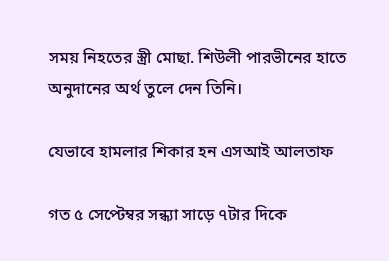সময় নিহতের স্ত্রী মোছা. শিউলী পারভীনের হাতে অনুদানের অর্থ তুলে দেন তিনি।

যেভাবে হামলার শিকার হন এসআই আলতাফ

গত ৫ সেপ্টেম্বর সন্ধ্যা সাড়ে ৭টার দিকে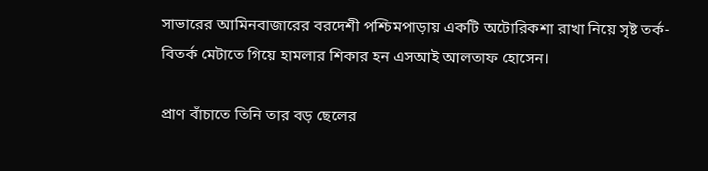সাভারের আমিনবাজারের বরদেশী পশ্চিমপাড়ায় একটি অটোরিকশা রাখা নিয়ে সৃষ্ট তর্ক-বিতর্ক মেটাতে গিয়ে হামলার শিকার হন এসআই আলতাফ হোসেন।

প্রাণ বাঁচাতে তিনি তার বড় ছেলের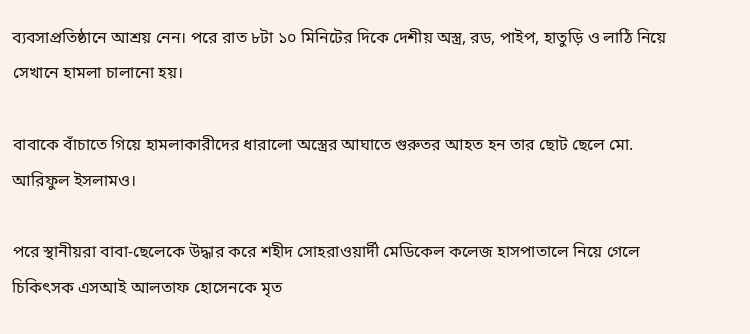ব্যবসাপ্রতিষ্ঠানে আশ্রয় নেন। পরে রাত ৮টা ১০ মিনিটের দিকে দেশীয় অস্ত্র, রড, পাইপ, হাতুড়ি ও লাঠি নিয়ে সেখানে হামলা চালানো হয়।

বাবাকে বাঁচাতে গিয়ে হামলাকারীদের ধারালো অস্ত্রের আঘাতে গুরুতর আহত হন তার ছোট ছেলে মো. আরিফুল ইসলামও।

পরে স্থানীয়রা বাবা-ছেলেকে উদ্ধার করে শহীদ সোহরাওয়ার্দী মেডিকেল কলেজ হাসপাতালে নিয়ে গেলে চিকিৎসক এসআই আলতাফ হোসেনকে মৃত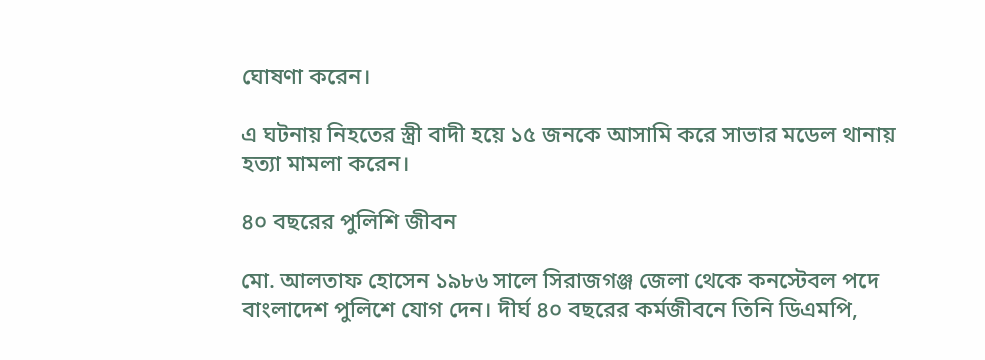ঘোষণা করেন।

এ ঘটনায় নিহতের স্ত্রী বাদী হয়ে ১৫ জনকে আসামি করে সাভার মডেল থানায় হত্যা মামলা করেন।

৪০ বছরের পুলিশি জীবন

মো. আলতাফ হোসেন ১৯৮৬ সালে সিরাজগঞ্জ জেলা থেকে কনস্টেবল পদে বাংলাদেশ পুলিশে যোগ দেন। দীর্ঘ ৪০ বছরের কর্মজীবনে তিনি ডিএমপি,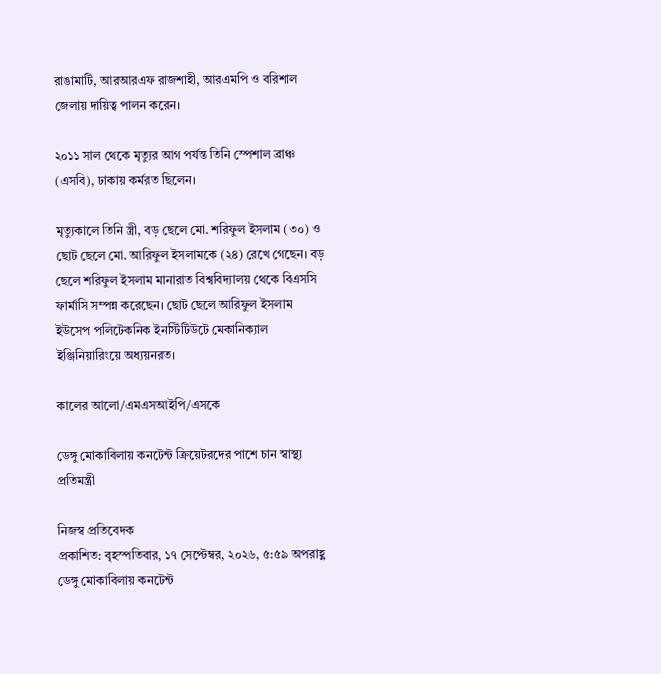রাঙামাটি, আরআরএফ রাজশাহী, আরএমপি ও বরিশাল জেলায় দায়িত্ব পালন করেন।

২০১১ সাল থেকে মৃত্যুর আগ পর্যন্ত তিনি স্পেশাল ব্রাঞ্চ (এসবি), ঢাকায় কর্মরত ছিলেন।

মৃত্যুকালে তিনি স্ত্রী, বড় ছেলে মো. শরিফুল ইসলাম (৩০) ও ছোট ছেলে মো. আরিফুল ইসলামকে (২৪) রেখে গেছেন। বড় ছেলে শরিফুল ইসলাম মানারাত বিশ্ববিদ্যালয় থেকে বিএসসি ফার্মাসি সম্পন্ন করেছেন। ছোট ছেলে আরিফুল ইসলাম ইউসেপ পলিটেকনিক ইনস্টিটিউটে মেকানিক্যাল ইঞ্জিনিয়ারিংয়ে অধ্যয়নরত।

কালের আলো/এমএসআইপি/এসকে

ডেঙ্গু মোকাবিলায় কনটেন্ট ক্রিয়েটরদের পাশে চান স্বাস্থ্য প্রতিমন্ত্রী

নিজস্ব প্রতিবেদক
প্রকাশিত: বৃহস্পতিবার, ১৭ সেপ্টেম্বর, ২০২৬, ৫:৫৯ অপরাহ্ণ
ডেঙ্গু মোকাবিলায় কনটেন্ট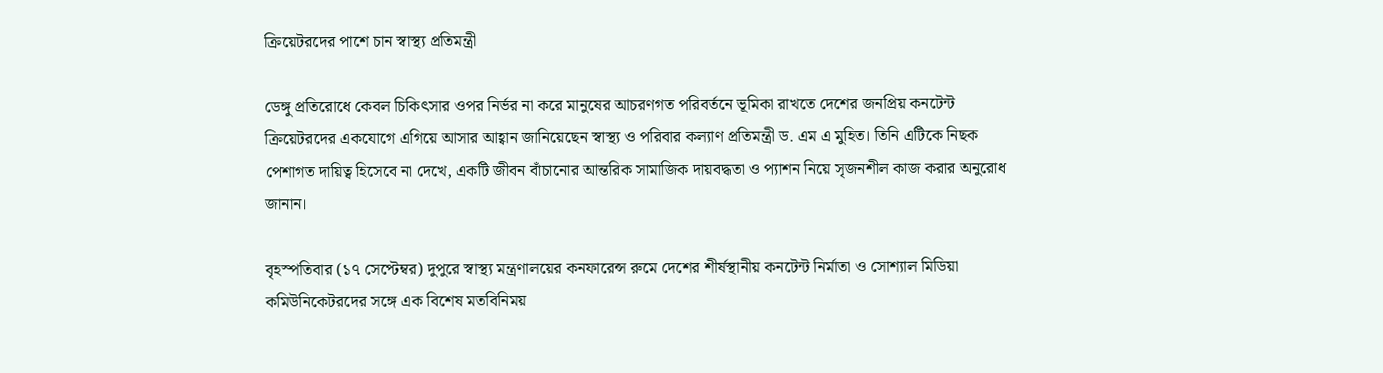ক্রিয়েটরদের পাশে চান স্বাস্থ্য প্রতিমন্ত্রী

ডেঙ্গু প্রতিরোধে কেবল চিকিৎসার ওপর নির্ভর না করে মানুষের আচরণগত পরিবর্তনে ভূমিকা রাখতে দেশের জনপ্রিয় কনটেন্ট ক্রিয়েটরদের একযোগে এগিয়ে আসার আহ্বান জানিয়েছেন স্বাস্থ্য ও পরিবার কল্যাণ প্রতিমন্ত্রী ড. এম এ মুহিত। তিনি এটিকে নিছক পেশাগত দায়িত্ব হিসেবে না দেখে, একটি জীবন বাঁচানোর আন্তরিক সামাজিক দায়বদ্ধতা ও প্যাশন নিয়ে সৃজনশীল কাজ করার অনুরোধ জানান।

বৃহস্পতিবার (১৭ সেপ্টেম্বর) দুপুরে স্বাস্থ্য মন্ত্রণালয়ের কনফারেন্স রুমে দেশের শীর্ষস্থানীয় কনটেন্ট নির্মাতা ও সোশ্যাল মিডিয়া কমিউনিকেটরদের সঙ্গে এক বিশেষ মতবিনিময়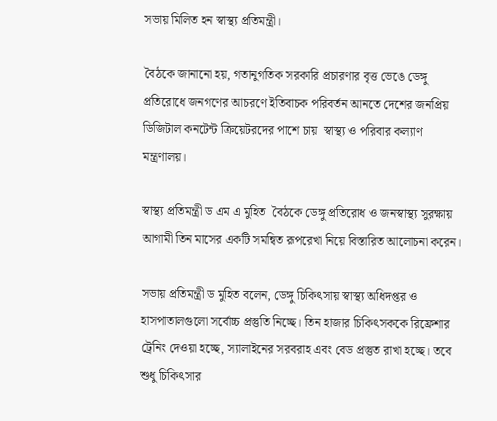সভায় মিলিত হন স্বাস্থ্য প্রতিমন্ত্রী।

বৈঠকে জানানো হয়, গতানুগতিক সরকারি প্রচারণার বৃত্ত ভেঙে ডেঙ্গু প্রতিরোধে জনগণের আচরণে ইতিবাচক পরিবর্তন আনতে দেশের জনপ্রিয় ডিজিটাল কনটেন্ট ক্রিয়েটরদের পাশে চায়  স্বাস্থ্য ও পরিবার কল্যাণ মন্ত্রণালয়।

স্বাস্থ্য প্রতিমন্ত্রী ড এম এ মুহিত  বৈঠকে ডেঙ্গু প্রতিরোধ ও জনস্বাস্থ্য সুরক্ষায় আগামী তিন মাসের একটি সমন্বিত রূপরেখা নিয়ে বিস্তারিত আলোচনা করেন।

সভায় প্রতিমন্ত্রী ড মুহিত বলেন, ডেঙ্গু চিকিৎসায় স্বাস্থ্য অধিদপ্তর ও হাসপাতালগুলো সর্বোচ্চ প্রস্তুতি নিচ্ছে। তিন হাজার চিকিৎসককে রিফ্রেশার ট্রেনিং দেওয়া হচ্ছে, স্যালাইনের সরবরাহ এবং বেড প্রস্তুত রাখা হচ্ছে। তবে শুধু চিকিৎসার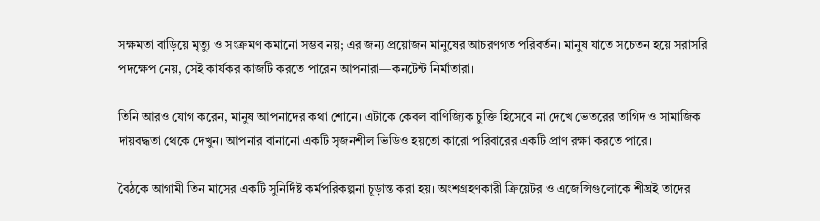সক্ষমতা বাড়িয়ে মৃত্যু ও সংক্রমণ কমানো সম্ভব নয়; এর জন্য প্রয়োজন মানুষের আচরণগত পরিবর্তন। মানুষ যাতে সচেতন হয়ে সরাসরি পদক্ষেপ নেয়, সেই কার্যকর কাজটি করতে পারেন আপনারা—কনটেন্ট নির্মাতারা।

তিনি আরও যোগ করেন, মানুষ আপনাদের কথা শোনে। এটাকে কেবল বাণিজ্যিক চুক্তি হিসেবে না দেখে ভেতরের তাগিদ ও সামাজিক দায়বদ্ধতা থেকে দেখুন। আপনার বানানো একটি সৃজনশীল ভিডিও হয়তো কারো পরিবারের একটি প্রাণ রক্ষা করতে পারে।

বৈঠকে আগামী তিন মাসের একটি সুনির্দিষ্ট কর্মপরিকল্পনা চূড়ান্ত করা হয়। অংশগ্রহণকারী ক্রিয়েটর ও এজেন্সিগুলোকে শীঘ্রই তাদের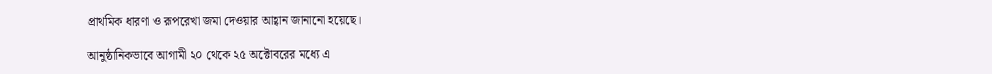প্রাথমিক ধারণা ও রূপরেখা জমা দেওয়ার আহ্বান জানানো হয়েছে।

আনুষ্ঠানিকভাবে আগামী ২০ থেকে ২৫ অক্টোবরের মধ্যে এ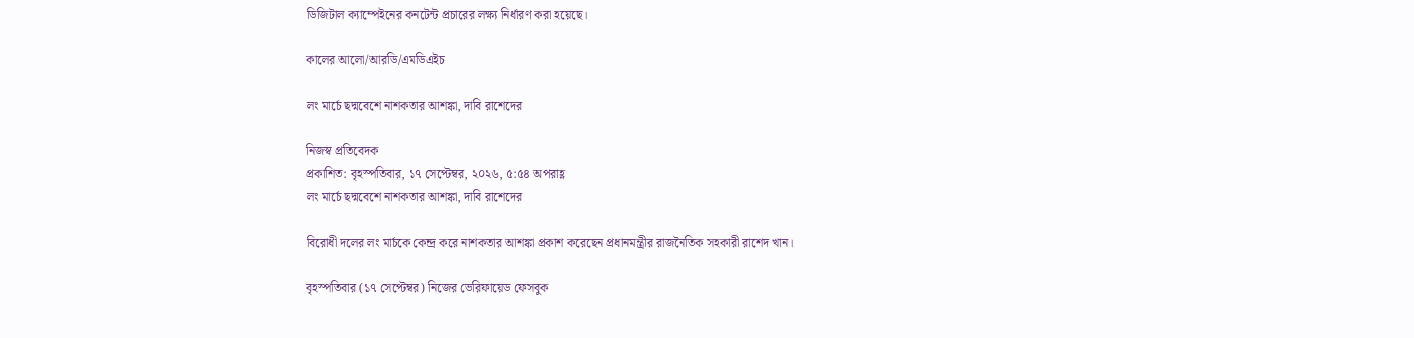ডিজিটাল ক্যাম্পেইনের কনটেন্ট প্রচারের লক্ষ্য নির্ধারণ করা হয়েছে।

কালের আলো/আরডি/এমডিএইচ

লং মার্চে ছদ্মবেশে নাশকতার আশঙ্কা, দাবি রাশেদের

নিজস্ব প্রতিবেদক
প্রকাশিত: বৃহস্পতিবার, ১৭ সেপ্টেম্বর, ২০২৬, ৫:৫৪ অপরাহ্ণ
লং মার্চে ছদ্মবেশে নাশকতার আশঙ্কা, দাবি রাশেদের

বিরোধী দলের লং মার্চকে কেন্দ্র করে নাশকতার আশঙ্কা প্রকাশ করেছেন প্রধানমন্ত্রীর রাজনৈতিক সহকারী রাশেদ খান।

বৃহস্পতিবার (১৭ সেপ্টেম্বর) নিজের ভেরিফায়েড ফেসবুক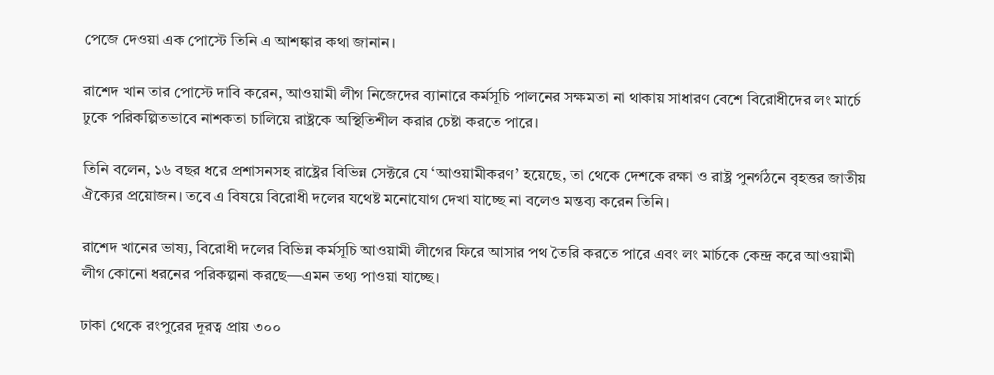পেজে দেওয়া এক পোস্টে তিনি এ আশঙ্কার কথা জানান।

রাশেদ খান তার পোস্টে দাবি করেন, আওয়ামী লীগ নিজেদের ব্যানারে কর্মসূচি পালনের সক্ষমতা না থাকায় সাধারণ বেশে বিরোধীদের লং মার্চে ঢুকে পরিকল্পিতভাবে নাশকতা চালিয়ে রাষ্ট্রকে অস্থিতিশীল করার চেষ্টা করতে পারে।

তিনি বলেন, ১৬ বছর ধরে প্রশাসনসহ রাষ্ট্রের বিভিন্ন সেক্টরে যে ‘আওয়ামীকরণ’ হয়েছে, তা থেকে দেশকে রক্ষা ও রাষ্ট্র পুনর্গঠনে বৃহত্তর জাতীয় ঐক্যের প্রয়োজন। তবে এ বিষয়ে বিরোধী দলের যথেষ্ট মনোযোগ দেখা যাচ্ছে না বলেও মন্তব্য করেন তিনি।

রাশেদ খানের ভাষ্য, বিরোধী দলের বিভিন্ন কর্মসূচি আওয়ামী লীগের ফিরে আসার পথ তৈরি করতে পারে এবং লং মার্চকে কেন্দ্র করে আওয়ামী লীগ কোনো ধরনের পরিকল্পনা করছে—এমন তথ্য পাওয়া যাচ্ছে।

ঢাকা থেকে রংপুরের দূরত্ব প্রায় ৩০০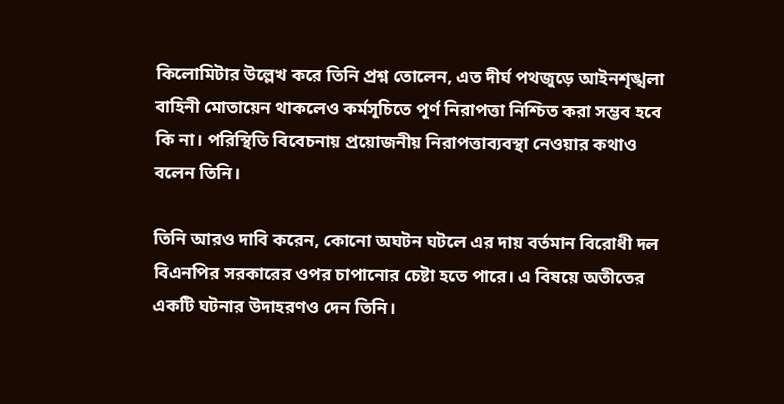কিলোমিটার উল্লেখ করে তিনি প্রশ্ন তোলেন, এত দীর্ঘ পথজুড়ে আইনশৃঙ্খলা বাহিনী মোতায়েন থাকলেও কর্মসূচিতে পূর্ণ নিরাপত্তা নিশ্চিত করা সম্ভব হবে কি না। পরিস্থিতি বিবেচনায় প্রয়োজনীয় নিরাপত্তাব্যবস্থা নেওয়ার কথাও বলেন তিনি।

তিনি আরও দাবি করেন, কোনো অঘটন ঘটলে এর দায় বর্তমান বিরোধী দল বিএনপির সরকারের ওপর চাপানোর চেষ্টা হতে পারে। এ বিষয়ে অতীতের একটি ঘটনার উদাহরণও দেন তিনি।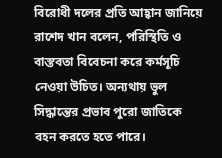বিরোধী দলের প্রতি আহ্বান জানিয়ে রাশেদ খান বলেন, পরিস্থিতি ও বাস্তবতা বিবেচনা করে কর্মসূচি নেওয়া উচিত। অন্যথায় ভুল সিদ্ধান্তের প্রভাব পুরো জাতিকে বহন করতে হতে পারে।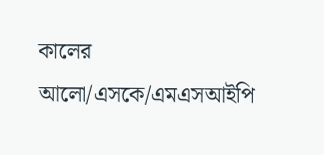কালের আলো/এসকে/এমএসআইপি